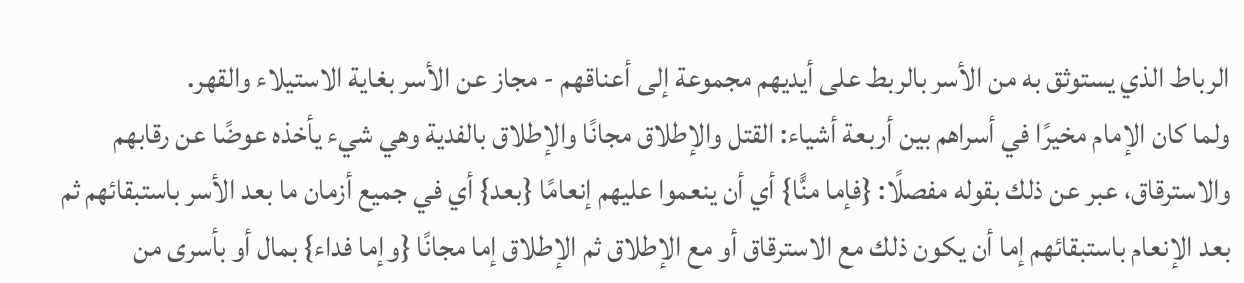الرباط الذي يستوثق به من الأسر بالربط على أيديهم مجموعة إلى أعناقهم - مجاز عن الأسر بغاية الاستيلاء والقهر.
ولما كان الإمام مخيرًا في أسراهم بين أربعة أشياء: القتل والإطلاق مجانًا والإطلاق بالفدية وهي شيء يأخذه عوضًا عن رقابهم والاسترقاق، عبر عن ذلك بقوله مفصلًا: {فإما منًّا} أي أن ينعموا عليهم إنعامًا {بعد} أي في جميع أزمان ما بعد الأسر باستبقائهم ثم بعد الإنعام باستبقائهم إما أن يكون ذلك مع الاسترقاق أو مع الإطلاق ثم الإطلاق إما مجانًا {وإما فداء} بمال أو بأسرى من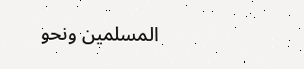المسلمين ونحو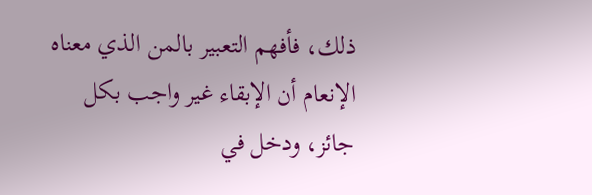ذلك، فأفهم التعبير بالمن الذي معناه الإنعام أن الإبقاء غير واجب بكل جائز، ودخل في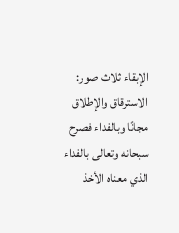الإبقاء ثلاث صور: الاسترقاق والإطلاق مجانًا وبالفداء فصرح سبحانه وتعالى بالفداء الذي معناه الأخذ